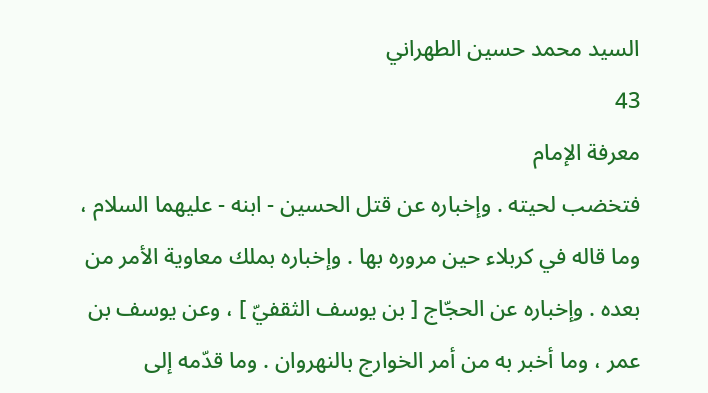السيد محمد حسين الطهراني
43
معرفة الإمام
فتخضب لحيته . وإخباره عن قتل الحسين - ابنه - عليهما السلام ، وما قاله في كربلاء حين مروره بها . وإخباره بملك معاوية الأمر من بعده . وإخباره عن الحجّاج [ بن يوسف الثقفيّ ] ، وعن يوسف بن عمر ، وما أخبر به من أمر الخوارج بالنهروان . وما قدّمه إلى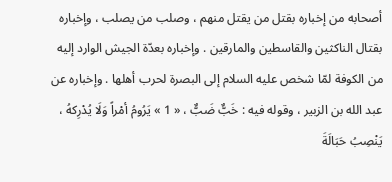أصحابه من إخباره بقتل من يقتل منهم ، وصلب من يصلب ، وإخباره بقتال الناكثين والقاسطين والمارقين . وإخباره بعدّة الجيش الوارد إليه من الكوفة لمّا شخص عليه السلام إلى البصرة لحرب أهلها . وإخباره عن عبد الله بن الزبير ، وقوله فيه : خَبٌّ ضَبٌّ ، « 1 » يَرُومُ أمْراً وَلَا يُدْرِكهُ ، يَنْصِبُ حَبَالَةَ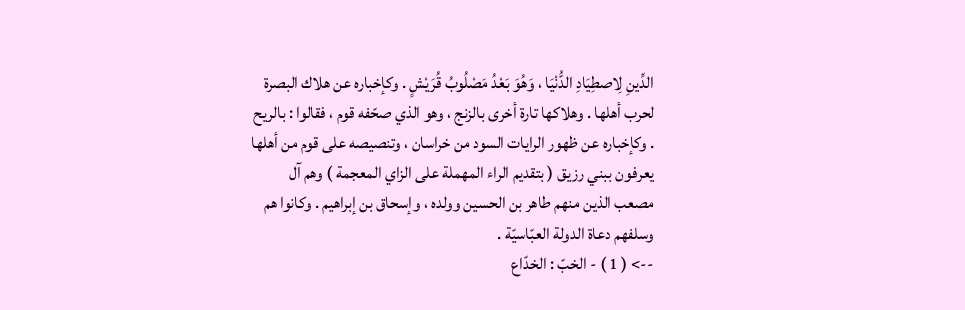الدِّينِ لِاصطِيَادِ الدُّنْيَا ، وَهُوَ بَعْدُ مَصْلُوبُ قُرَيْشٍ . وكإخباره عن هلاك البصرة لحرب أهلها . وهلاكها تارة أخرى بالزنج ، وهو الذي صحّفه قوم ، فقالوا : بالريح . وكإخباره عن ظهور الرايات السود من خراسان ، وتنصيصه على قوم من أهلها يعرفون ببني رزيق ( بتقديم الراء المهملة على الزاي المعجمة ) وهم آل مصعب الذين منهم طاهر بن الحسين وولده ، وإسحاق بن إبراهيم . وكانوا هم وسلفهم دعاة الدولة العبّاسيّة .
--> ( 1 ) - الخبّ : الخدّاع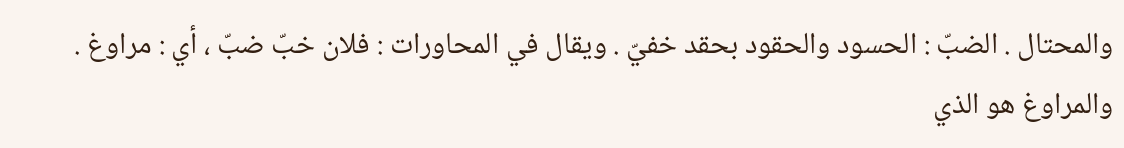والمحتال . الضبّ : الحسود والحقود بحقد خفيّ . ويقال في المحاورات : فلان خبّ ضبّ ، أي : مراوغ . والمراوغ هو الذي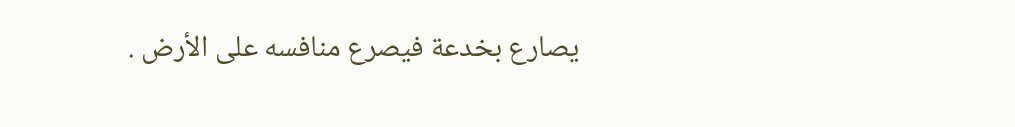يصارع بخدعة فيصرع منافسه على الأرض .